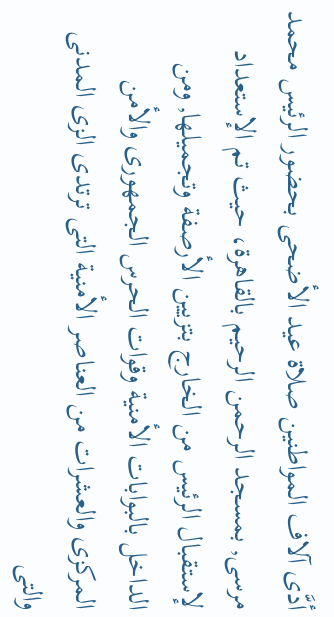أدَّى آلاف المواطنين صلاة عيد الأضحى بحضور الرئيس محمد مرسى, بمسجد الرحمن الرحيم بالقاهرة، حيث تم الإستعداد لإستقبال الرئيس من الخارج بتزيين الأرصفة وتجميلها, ومن الداخل بالبوابات الأمنية وقوات الحرس الجمهورى والأمن المركزى والعشرات من العناصر الأمنية التى ترتدى الزى المدنى والتى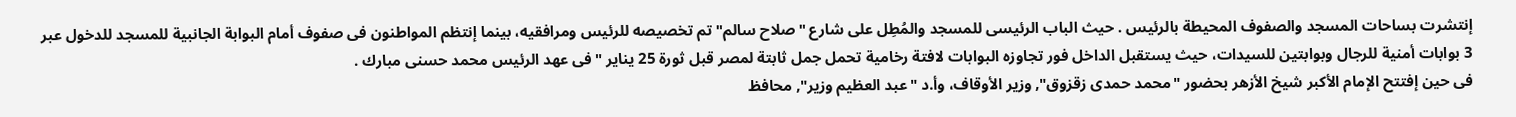إنتشرت بساحات المسجد والصفوف المحيطة بالرئيس . حيث الباب الرئيسى للمسجد والمُطِل على شارع "صلاح سالم" تم تخصيصه للرئيس ومرافقيه، بينما إنتظم المواطنون فى صفوف أمام البوابة الجانبية للمسجد للدخول عبر 3 بوابات أمنية للرجال وبوابتين للسيدات، حيث يستقبل الداخل فور تجاوزه البوابات لافتة رخامية تحمل جمل ثابتة لمصر قبل ثورة 25 يناير "فى عهد الرئيس محمد حسنى مبارك .
فى حين إفتتح الإمام الأكبر شيخ الأزهر بحضور "محمد حمدى زقزوق", وزير الأوقاف، وأ.د "عبد العظيم وزير", محافظ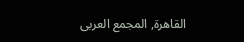القاهرة, المجمع العربى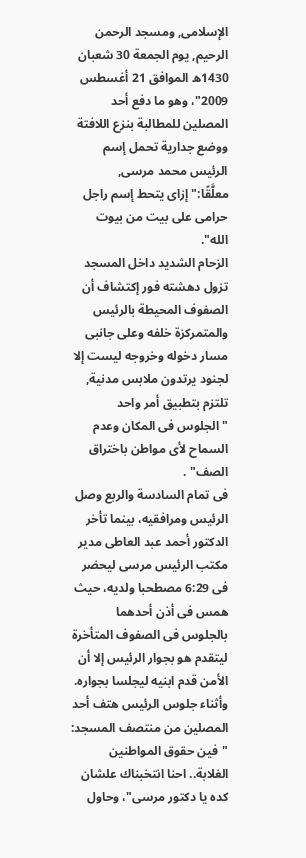الإسلامى, ومسجد الرحمن الرحيم, يوم الجمعة 30 شعبان 1430ه الموافق 21 أغسطس 2009"، وهو ما دفع أحد المصلين للمطالبة بنزع اللافتة ووضع جدارية تحمل إسم الرئيس محمد مرسى, معلَّقًا:"إزاى يتحط إسم راجل حرامى على بيت من بيوت الله".
الزحام الشديد داخل المسجد تزول دهشته فور إكتشاف أن الصفوف المحيطة بالرئيس والمتمركزة خلفه وعلى جانبى مسار دخوله وخروجه ليست إلا لجنود يرتدون ملابس مدنية, تلتزم بتطبيق أمر واحد "الجلوس فى المكان وعدم السماح لأى مواطن باختراق الصف" .
فى تمام السادسة والربع وصل الرئيس ومرافقيه، بينما تأخر الدكتور أحمد عبد العاطى مدير مكتب الرئيس مرسى ليحضر فى 6:29 مصطحبا ولديه، حيث همس فى أذن أحدهما بالجلوس فى الصفوف المتأخرة ليتقدم هو بجوار الرئيس إلا أن الأمن قدم ابنيه ليجلسا بجواره.
وأثناء جلوس الرئيس هتف أحد المصلين من منتصف المسجد: "فين حقوق المواطنين الغلابة.. احنا انتخبناك علشان كده يا دكتور مرسى"، وحاول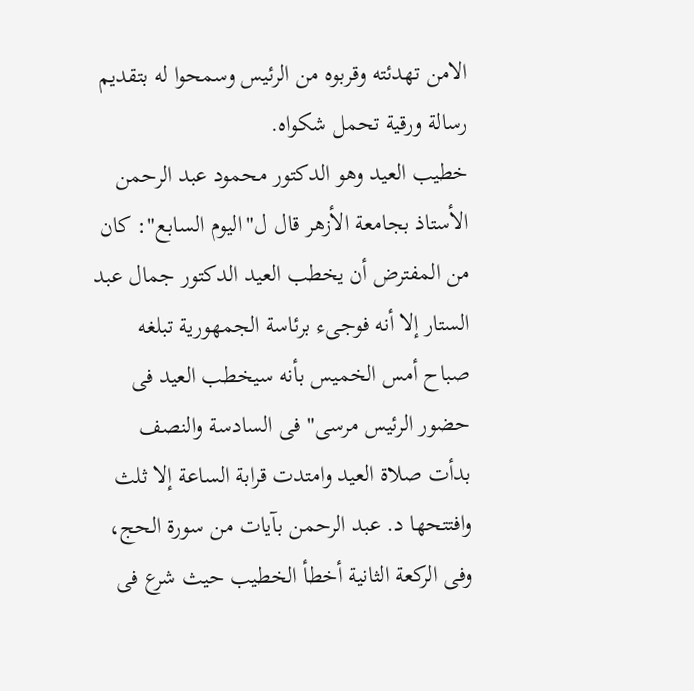الامن تهدئته وقربوه من الرئيس وسمحوا له بتقديم رسالة ورقية تحمل شكواه.
خطيب العيد وهو الدكتور محمود عبد الرحمن الأستاذ بجامعة الأزهر قال ل"اليوم السابع": كان من المفترض أن يخطب العيد الدكتور جمال عبد الستار إلا أنه فوجىء برئاسة الجمهورية تبلغه صباح أمس الخميس بأنه سيخطب العيد فى حضور الرئيس مرسى" فى السادسة والنصف بدأت صلاة العيد وامتدت قرابة الساعة إلا ثلث وافتتحها د. عبد الرحمن بآيات من سورة الحج، وفى الركعة الثانية أخطأ الخطيب حيث شرع فى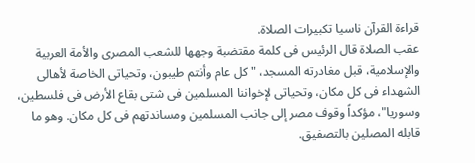قراءة القرآن ناسيا تكبيرات الصلاة.
عقب الصلاة قال الرئيس فى كلمة مقتضبة وجهها للشعب المصرى والأمة العربية والإسلامية، قبل مغادرته المسجد، "كل عام وأنتم طيبون، وتحياتى الخاصة لأهالى الشهداء فى كل مكان، وتحياتى لإخواننا المسلمين فى شتى بقاع الأرض فى فلسطين، وسوريا"، مؤكداً وقوف مصر إلى جانب المسلمين ومساندتهم فى كل مكان. وهو ما قابله المصلين بالتصفيق.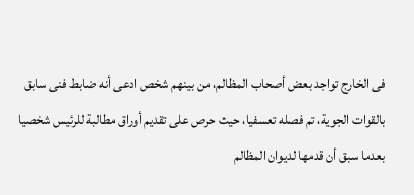فى الخارج تواجد بعض أصحاب المظالم، من بينهم شخص ادعى أنه ضابط فنى سابق بالقوات الجوية، تم فصله تعسفيا، حيث حرص على تقديم أوراق مطالبة للرئيس شخصيا بعدما سبق أن قدمها لديوان المظالم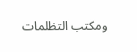ومكتب التظلمات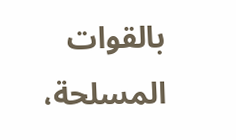بالقوات المسلحة،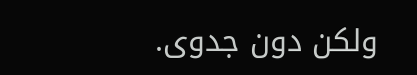ولكن دون جدوى.